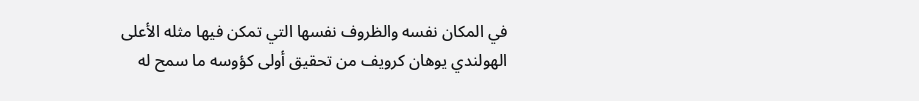في المكان نفسه والظروف نفسها التي تمكن فيها مثله الأعلى الهولندي يوهان كرويف من تحقيق أولى كؤوسه ما سمح له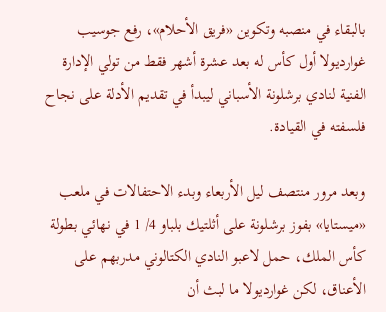بالبقاء في منصبه وتكوين «فريق الأحلام»، رفع جوسيب غوارديولا أول كأس له بعد عشرة أشهر فقط من تولي الإدارة الفنية لنادي برشلونة الأسباني ليبدأ في تقديم الأدلة على نجاح فلسفته في القيادة.

وبعد مرور منتصف ليل الأربعاء وبدء الاحتفالات في ملعب «ميستايا» بفوز برشلونة على أثلتيك بلباو 4/ 1 في نهائي بطولة كأس الملك، حمل لاعبو النادي الكتالوني مدربهم على الأعناق، لكن غوارديولا ما لبث أن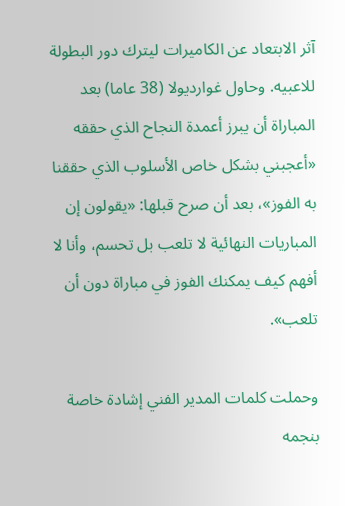آثر الابتعاد عن الكاميرات ليترك دور البطولة للاعبيه. وحاول غوارديولا (38 عاما) بعد المباراة أن يبرز أعمدة النجاح الذي حققه «أعجبني بشكل خاص الأسلوب الذي حققنا به الفوز»، بعد أن صرح قبلها: «يقولون إن المباريات النهائية لا تلعب بل تحسم، وأنا لا أفهم كيف يمكنك الفوز في مباراة دون أن تلعب».

وحملت كلمات المدير الفني إشادة خاصة بنجمه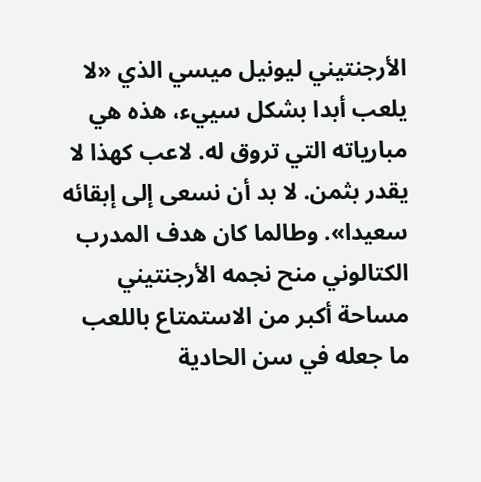الأرجنتيني ليونيل ميسي الذي «لا يلعب أبدا بشكل سييء، هذه هي مبارياته التي تروق له. لاعب كهذا لا يقدر بثمن. لا بد أن نسعى إلى إبقائه سعيدا». وطالما كان هدف المدرب الكتالوني منح نجمه الأرجنتيني مساحة أكبر من الاستمتاع باللعب ما جعله في سن الحادية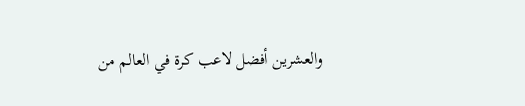والعشرين أفضل لاعب كرة في العالم من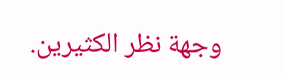وجهة نظر الكثيرين.